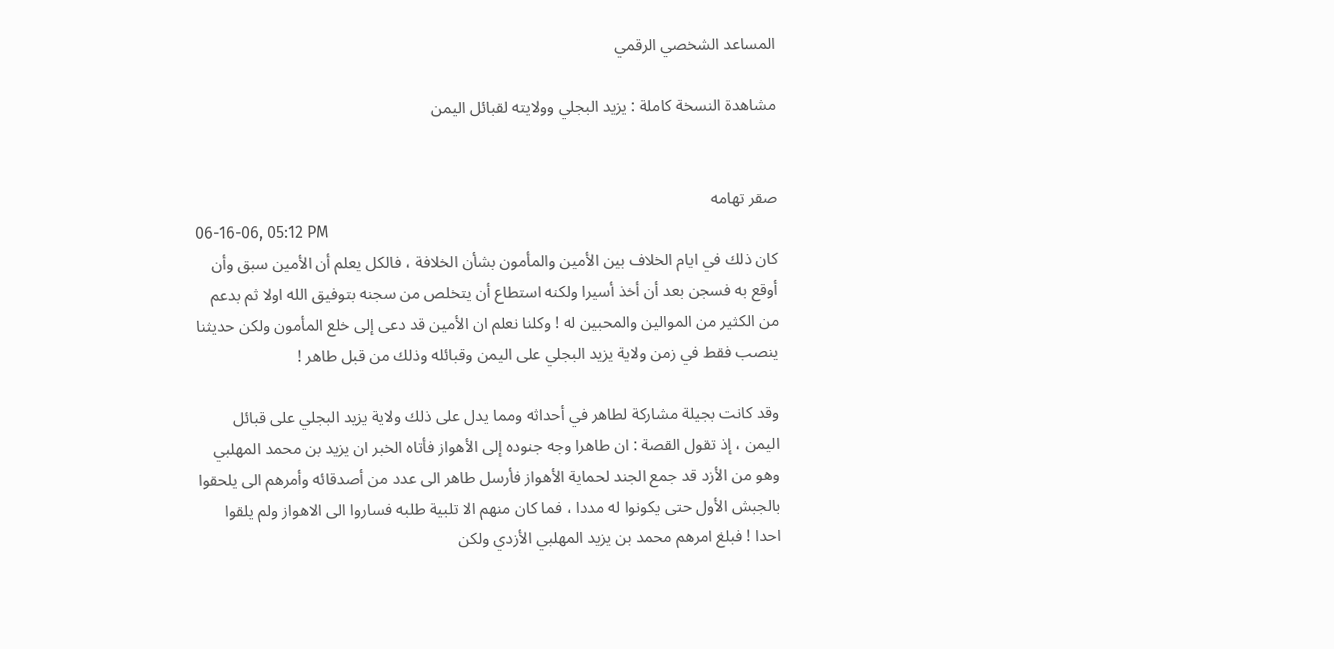المساعد الشخصي الرقمي

مشاهدة النسخة كاملة : يزيد البجلي وولايته لقبائل اليمن


صقر تهامه
06-16-06, 05:12 PM
كان ذلك في ايام الخلاف بين الأمين والمأمون بشأن الخلافة ، فالكل يعلم أن الأمين سبق وأن أوقع به فسجن بعد أن أخذ أسيرا ولكنه استطاع أن يتخلص من سجنه بتوفيق الله اولا ثم بدعم من الكثير من الموالين والمحبين له ! وكلنا نعلم ان الأمين قد دعى إلى خلع المأمون ولكن حديثنا ينصب فقط في زمن ولاية يزيد البجلي على اليمن وقبائله وذلك من قبل طاهر !

وقد كانت بجيلة مشاركة لطاهر في أحداثه ومما يدل على ذلك ولاية يزيد البجلي على قبائل اليمن ، إذ تقول القصة : ان طاهرا وجه جنوده إلى الأهواز فأتاه الخبر ان يزيد بن محمد المهلبي وهو من الأزد قد جمع الجند لحماية الأهواز فأرسل طاهر الى عدد من أصدقائه وأمرهم الى يلحقوا بالجبش الأول حتى يكونوا له مددا ، فما كان منهم الا تلبية طلبه فساروا الى الاهواز ولم يلقوا احدا ! فبلغ امرهم محمد بن يزيد المهلبي الأزدي ولكن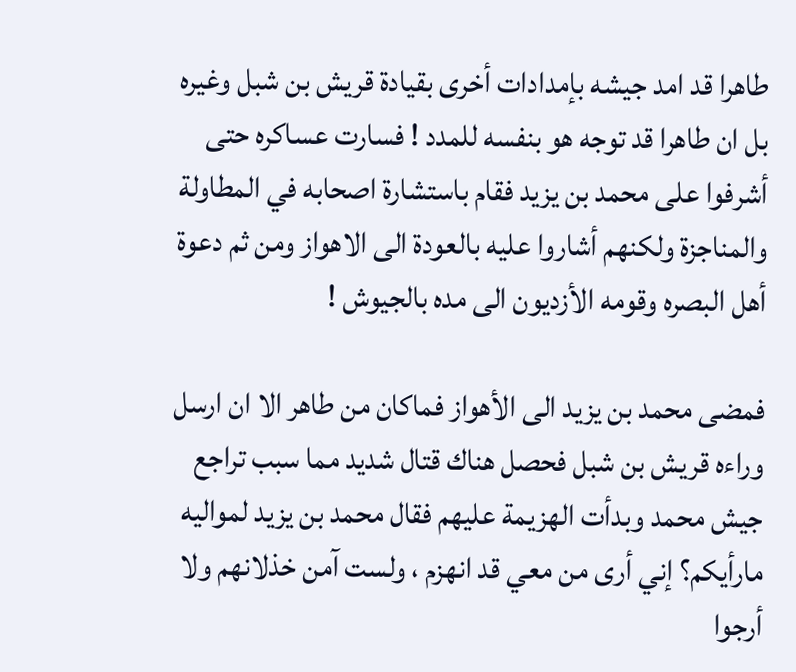طاهرا قد امد جيشه بإمدادات أخرى بقيادة قريش بن شبل وغيره بل ان طاهرا قد توجه هو بنفسه للمدد ! فسارت عساكره حتى أشرفوا على محمد بن يزيد فقام باستشارة اصحابه في المطاولة والمناجزة ولكنهم أشاروا عليه بالعودة الى الاهواز ومن ثم دعوة أهل البصره وقومه الأزديون الى مده بالجيوش !

فمضى محمد بن يزيد الى الأهواز فماكان من طاهر الا ان ارسل وراءه قريش بن شبل فحصل هناك قتال شديد مما سبب تراجع جيش محمد وبدأت الهزيمة عليهم فقال محمد بن يزيد لمواليه مارأيكم؟ إني أرى من معي قد انهزم ، ولست آمن خذلانهم ولا أرجوا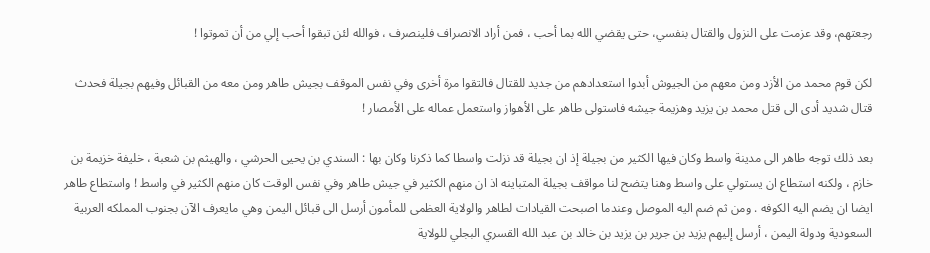رجعتهم، وقد عزمت على النزول والقتال بنفسي، حتى يقضي الله بما أحب ، فمن أراد الانصراف فلينصرف ، فوالله لئن تبقوا أحب إلي من أن تموتوا !

لكن قوم محمد من الأزد ومن معهم من الجيوش أبدوا استعدادهم من جديد للقتال فالتقوا مرة أخرى وفي نفس الموقف بجيش طاهر ومن معه من القبائل وفيهم بجيلة فحدث قتال شديد أدى الى قتل محمد بن يزيد وهزيمة جيشه فاستولى طاهر على الأهواز واستعمل عماله على الأمصار !

بعد ذلك توجه طاهر الى مدينة واسط وكان فيها الكثير من بجيلة إذ ان بجيلة قد نزلت واسطا كما ذكرنا وكان بها : السندي بن يحيى الحرشي ، والهيثم بن شعبة ، خليفة خزيمة بن خازم ، ولكنه استطاع ان يستولي على واسط وهنا يتضح لنا مواقف بجيلة المتباينه اذ ان منهم الكثير في جيش طاهر وفي نفس الوقت كان منهم الكثير في واسط ! واستطاع طاهر ايضا ان يضم اليه الكوفه . ومن ثم ضم اليه الموصل وعندما اصبحت القيادات لطاهر والولاية العظمى للمأمون أرسل الى قبائل اليمن وهي مايعرف الآن بجنوب المملكه العربية السعودية ودولة اليمن ، أرسل إليهم يزيد بن جرير بن يزيد بن خالد بن عبد الله القسري البجلي للولاية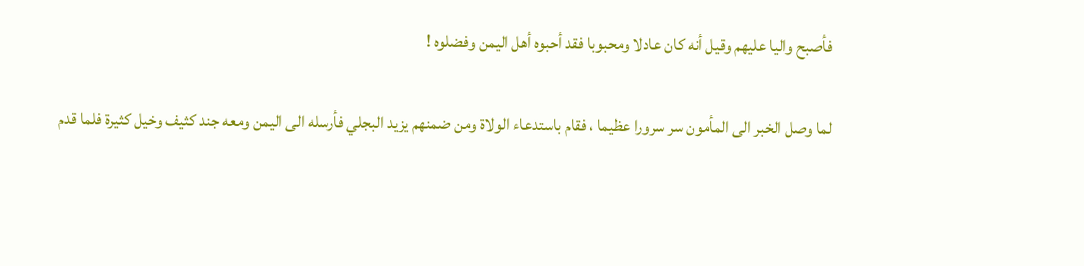فأصبح واليا عليهم وقيل أنه كان عادلا ومحبوبا فقد أحبوه أهل اليمن وفضلوه !

لما وصل الخبر الى المأمون سر سرورا عظيما ، فقام باستدعاء الولاة ومن ضمنهم يزيد البجلي فأرسله الى اليمن ومعه جند كثيف وخيل كثيرة فلما قدم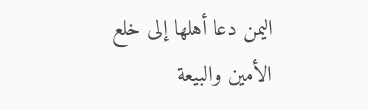اليمن دعا أهلها إلى خلع الأمين والبيعة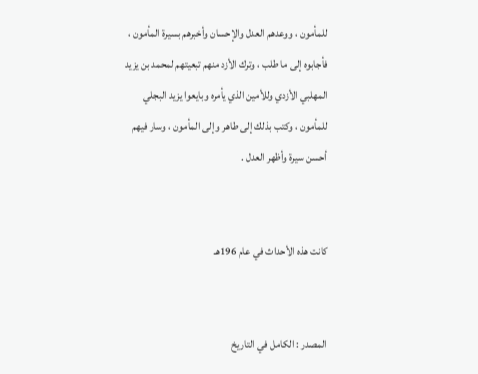للمأمون ، ووعدهم العدل والإحسان وأخبرهم بسيرة المأمون ، فأجابوه إلى ما طلب ، وترك الأزد منهم تبعيتهم لمحمد بن يزيد المهلبي الأزدي وللأمين الذي يأمره وبايعوا يزيد البجلي للمأمون ، وكتب بذلك إلى طاهر وإلى المأمون ، وسار فيهم أحسن سيرة وأظهر العدل .


كانت هذه الأحداث في عام 196هـ


المصدر : الكامل في التاريخ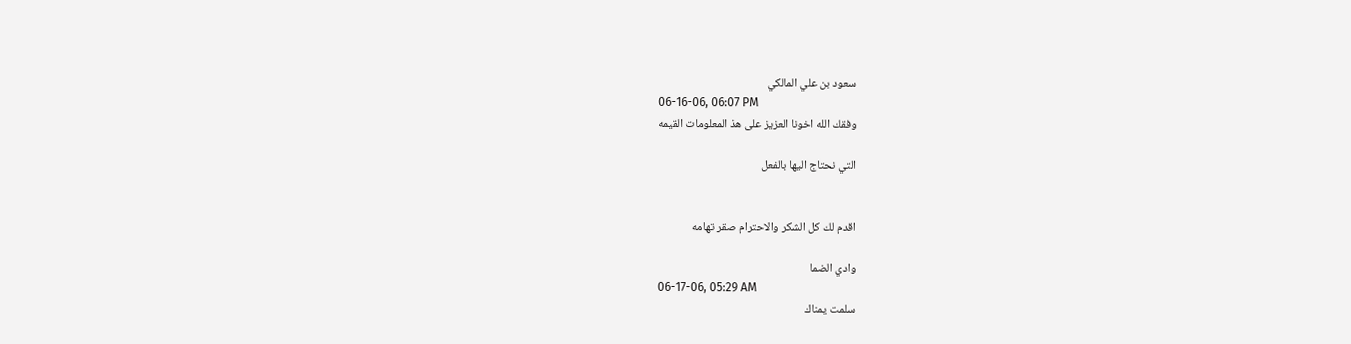سعود بن علي المالكي
06-16-06, 06:07 PM
وفقك الله اخونا العزيز على هذ المعلومات القيمه

التي نحتاج اليها بالفعل


اقدم لك كل الشكر والاحترام صقر تهامه

وادي الضما
06-17-06, 05:29 AM
سلمت يمناك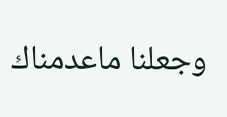وجعلنا ماعدمناك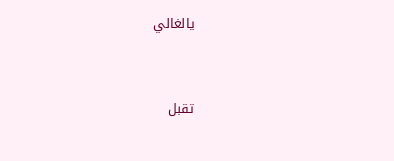يالغالي


تقبل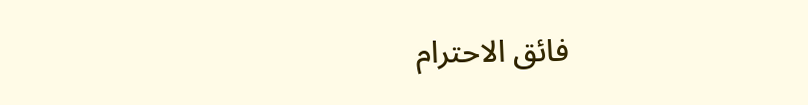فائق الاحترام